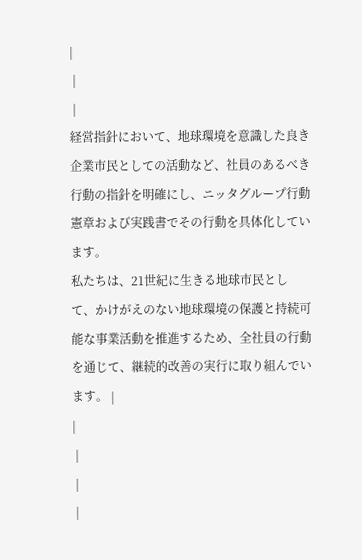|
 |
 |
経営指針において、地球環境を意識した良き企業市民としての活動など、社員のあるべき行動の指針を明確にし、ニッタグループ行動憲章および実践書でその行動を具体化しています。
私たちは、21世紀に生きる地球市民として、かけがえのない地球環境の保護と持続可能な事業活動を推進するため、全社員の行動を通じて、継続的改善の実行に取り組んでいます。 |
|
 |
 |
 |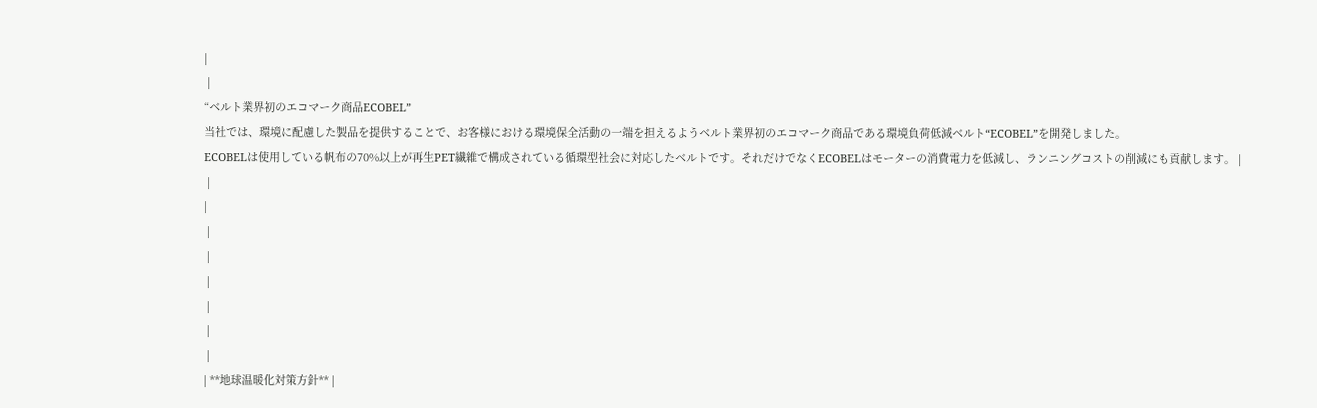|
 |
“ベルト業界初のエコマーク商品ECOBEL”
当社では、環境に配慮した製品を提供することで、お客様における環境保全活動の一端を担えるようベルト業界初のエコマーク商品である環境負荷低減ベルト“ECOBEL”を開発しました。
ECOBELは使用している帆布の70%以上が再生PET繊維で構成されている循環型社会に対応したベルトです。それだけでなくECOBELはモーターの消費電力を低減し、ランニングコストの削減にも貢献します。 |
 |
|
 |
 |
 |
 |
 |
 |
| **地球温暖化対策方針** |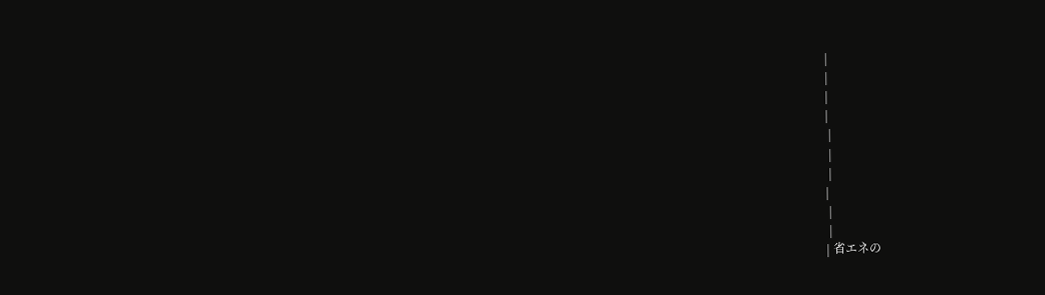|
|
|
|
 |
 |
 |
|
 |
 |
| 省エネの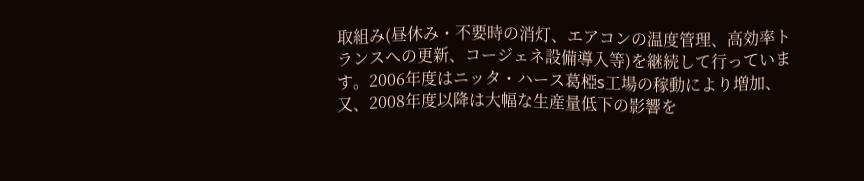取組み(昼休み・不要時の消灯、エアコンの温度管理、高効率トランスへの更新、コージェネ設備導入等)を継続して行っています。2006年度はニッタ・ハース葛椏s工場の稼動により増加、又、2008年度以降は大幅な生産量低下の影響を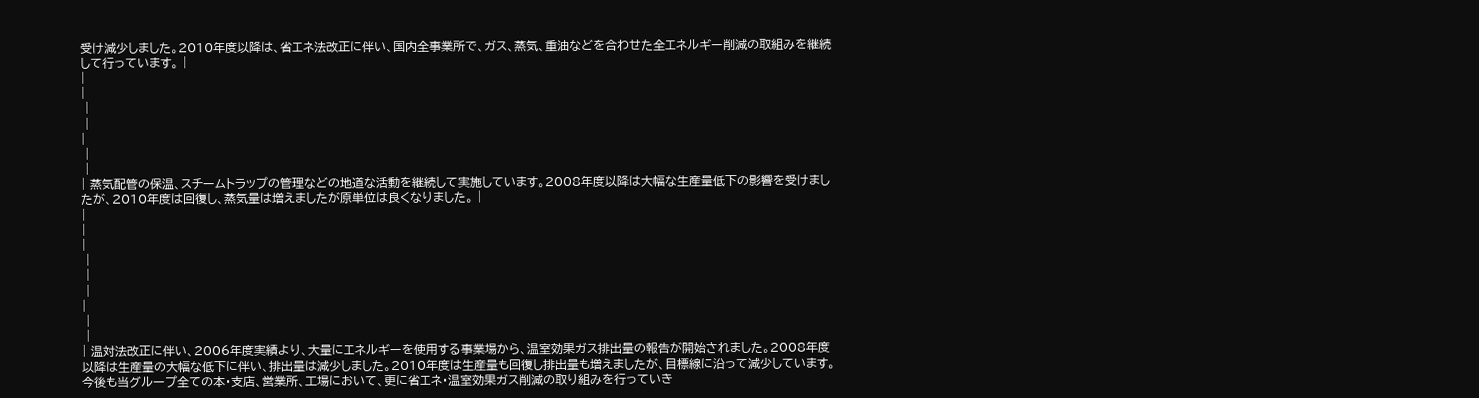受け減少しました。2010年度以降は、省エネ法改正に伴い、国内全事業所で、ガス、蒸気、重油などを合わせた全エネルギー削減の取組みを継続して行っています。 |
|
|
 |
 |
|
 |
 |
| 蒸気配管の保温、スチームトラップの管理などの地道な活動を継続して実施しています。2008年度以降は大幅な生産量低下の影響を受けましたが、2010年度は回復し、蒸気量は増えましたが原単位は良くなりました。 |
|
|
|
 |
 |
 |
|
 |
 |
| 温対法改正に伴い、2006年度実績より、大量にエネルギーを使用する事業場から、温室効果ガス排出量の報告が開始されました。2008年度以降は生産量の大幅な低下に伴い、排出量は減少しました。2010年度は生産量も回復し排出量も増えましたが、目標線に沿って減少しています。今後も当グループ全ての本・支店、営業所、工場において、更に省エネ・温室効果ガス削減の取り組みを行っていき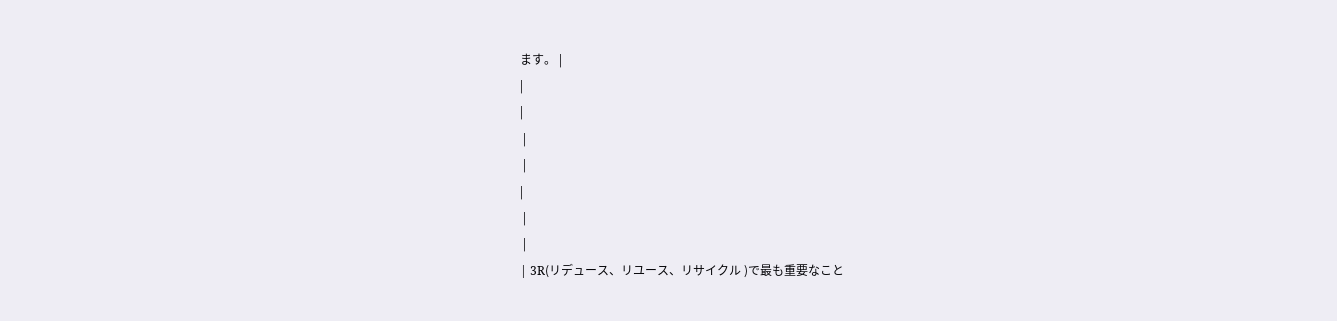ます。 |
|
|
 |
 |
|
 |
 |
| 3R(リデュース、リユース、リサイクル )で最も重要なこと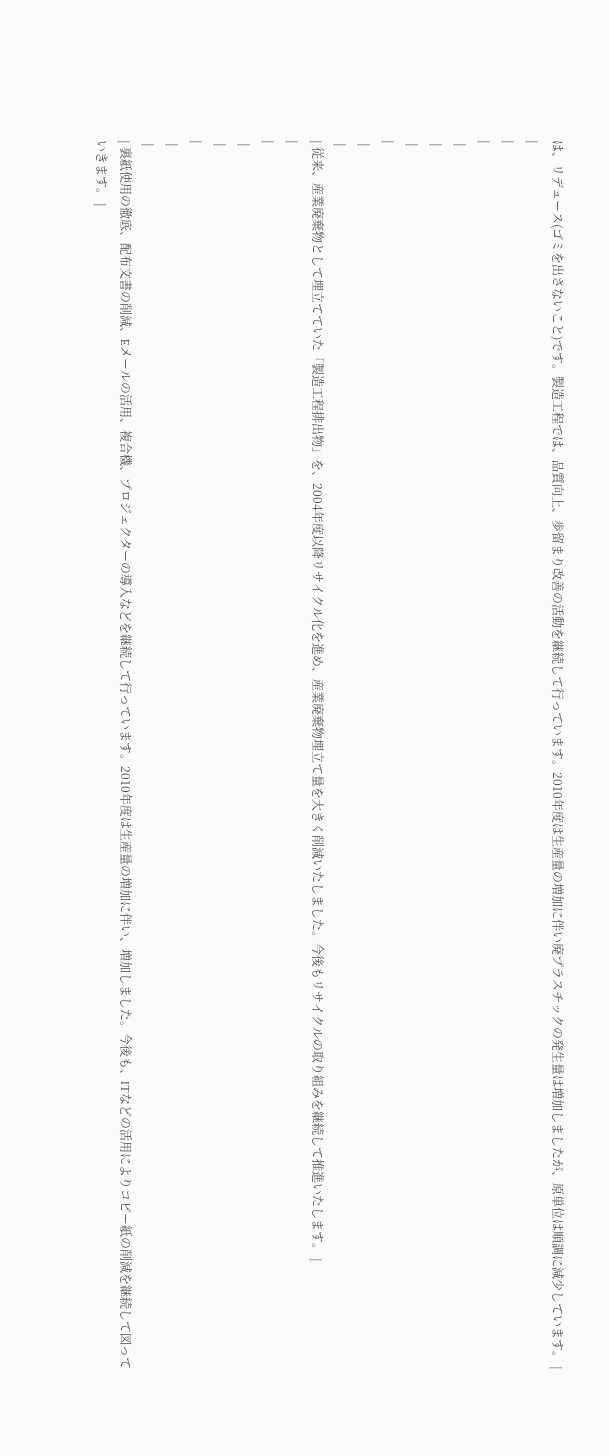は、リデュース(ゴミを出さないこと)です。製造工程では、品質向上、歩留まり改善の活動を継続して行っています。2010年度は生産量の増加に伴い廃プラスチックの発生量は増加しましたが、原単位は順調に減少しています。 |
|
|
|
 |
 |
 |
|
 |
 |
| 従来、産業廃棄物として埋立てていた「製造工程排出物」を、2004年度以降リサイクル化を進め、産業廃棄物埋立て量を大きく削減いたしました。今後もリサイクルの取り組みを継続して推進いたします。 |
|
|
 |
 |
|
 |
 |
| 裏紙使用の徹底、配布文書の削減、Eメールの活用、複合機、プロジェクターの導入などを継続して行っています。2010年度は生産量の増加に伴い、増加しました。今後も、ITなどの活用によりコピー紙の削減を継続して図っていきます。 |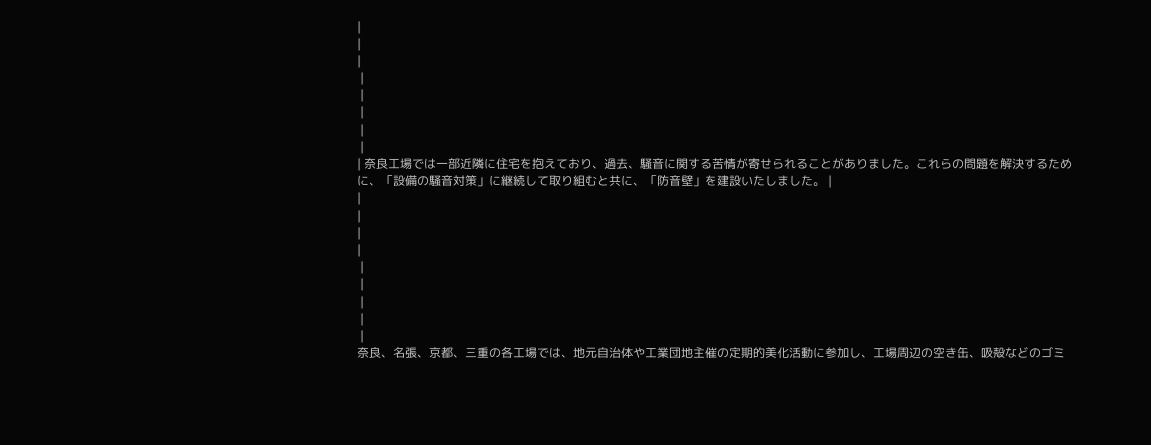|
|
|
 |
 |
 |
 |
 |
| 奈良工場では一部近隣に住宅を抱えており、過去、騒音に関する苦情が寄せられることがありました。これらの問題を解決するために、「設備の騒音対策」に継続して取り組むと共に、「防音壁」を建設いたしました。 |
|
|
|
|
 |
 |
 |
 |
 |
奈良、名張、京都、三重の各工場では、地元自治体や工業団地主催の定期的美化活動に参加し、工場周辺の空き缶、吸殻などのゴミ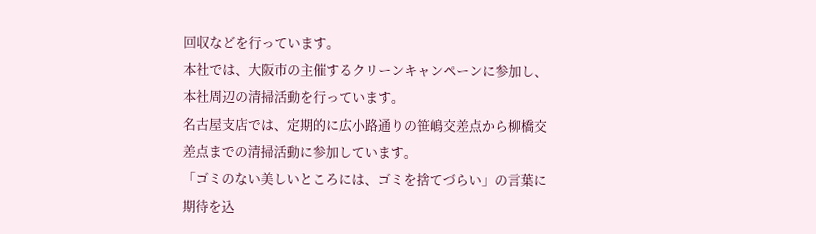回収などを行っています。
本社では、大阪市の主催するクリーンキャンペーンに参加し、本社周辺の清掃活動を行っています。
名古屋支店では、定期的に広小路通りの笹嶋交差点から柳橋交差点までの清掃活動に参加しています。
「ゴミのない美しいところには、ゴミを捨てづらい」の言葉に期待を込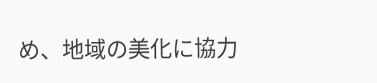め、地域の美化に協力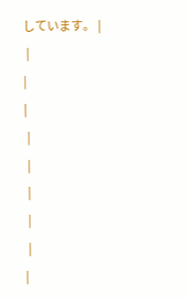しています。 |
 |
|
|
 |
 |
 |
 |
 |
|